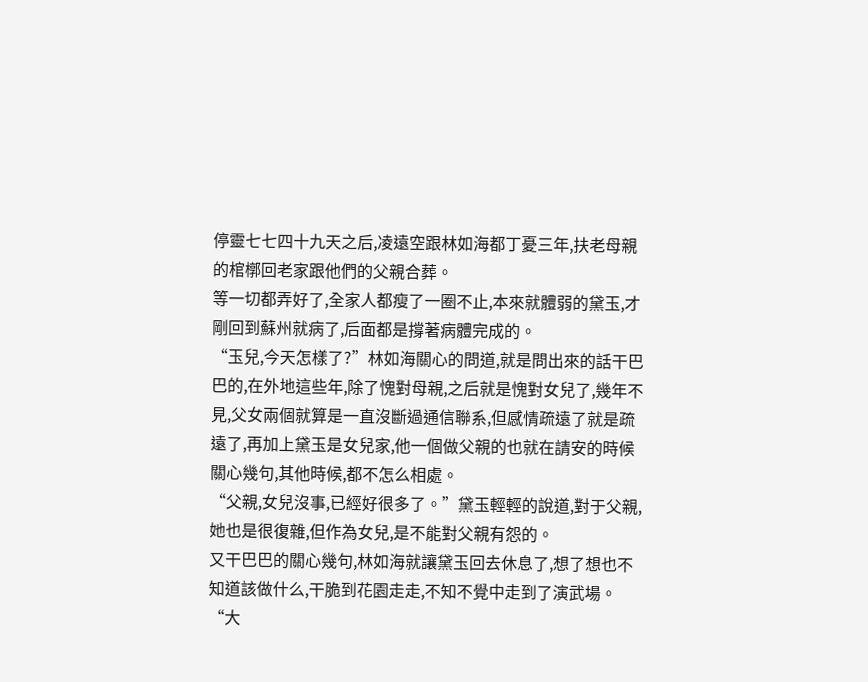停靈七七四十九天之后,凌遠空跟林如海都丁憂三年,扶老母親的棺槨回老家跟他們的父親合葬。
等一切都弄好了,全家人都瘦了一圈不止,本來就體弱的黛玉,才剛回到蘇州就病了,后面都是撐著病體完成的。
“玉兒,今天怎樣了?”林如海關心的問道,就是問出來的話干巴巴的,在外地這些年,除了愧對母親,之后就是愧對女兒了,幾年不見,父女兩個就算是一直沒斷過通信聯系,但感情疏遠了就是疏遠了,再加上黛玉是女兒家,他一個做父親的也就在請安的時候關心幾句,其他時候,都不怎么相處。
“父親,女兒沒事,已經好很多了。”黛玉輕輕的說道,對于父親,她也是很復雜,但作為女兒,是不能對父親有怨的。
又干巴巴的關心幾句,林如海就讓黛玉回去休息了,想了想也不知道該做什么,干脆到花園走走,不知不覺中走到了演武場。
“大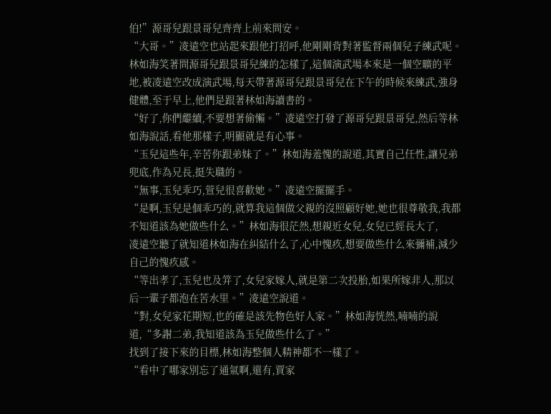伯!”源哥兒跟景哥兒齊齊上前來問安。
“大哥。”凌遠空也站起來跟他打招呼,他剛剛背對著監督兩個兒子練武呢。
林如海笑著問源哥兒跟景哥兒練的怎樣了,這個演武場本來是一個空曠的平地,被凌遠空改成演武場,每天帶著源哥兒跟景哥兒在下午的時候來練武,強身健體,至于早上,他們是跟著林如海讀書的。
“好了,你們繼續,不要想著偷懶。”凌遠空打發了源哥兒跟景哥兒,然后等林如海說話,看他那樣子,明顯就是有心事。
“玉兒這些年,辛苦你跟弟妹了。”林如海羞愧的說道,其實自己任性,讓兄弟兜底,作為兄長,挺失職的。
“無事,玉兒乖巧,萱兒很喜歡她。”凌遠空擺擺手。
“是啊,玉兒是個乖巧的,就算我這個做父親的沒照顧好她,她也很尊敬我,我都不知道該為她做些什么。”林如海很茫然,想親近女兒,女兒已經長大了,
凌遠空聽了就知道林如海在糾結什么了,心中愧疚,想要做些什么來彌補,減少自己的愧疚感。
“等出孝了,玉兒也及笄了,女兒家嫁人,就是第二次投胎,如果所嫁非人,那以后一輩子都泡在苦水里。”凌遠空說道。
“對,女兒家花期短,也的確是該先物色好人家。”林如海恍然,喃喃的說道,“多謝二弟,我知道該為玉兒做些什么了。”
找到了接下來的目標,林如海整個人精神都不一樣了。
“看中了哪家別忘了通氣啊,還有,賈家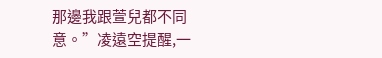那邊我跟萱兒都不同意。”凌遠空提醒,一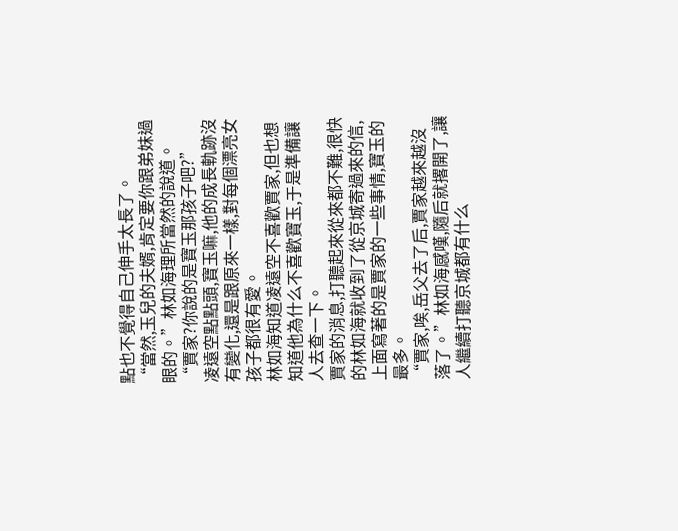點也不覺得自己伸手太長了。
“當然,玉兒的夫婿,肯定要你跟弟妹過眼的。”林如海理所當然的說道。“賈家?你說的是寶玉那孩子吧?”
凌遠空點點頭,寶玉嘛,他的成長軌跡沒有變化,還是跟原來一樣,對每個漂亮女孩子都很有愛。
林如海知道凌遠空不喜歡賈家,但也想知道他為什么不喜歡寶玉,于是準備讓人去查一下。
賈家的消息,打聽起來從來都不難,很快的林如海就收到了從京城寄過來的信,上面寫著的是賈家的一些事情,寶玉的最多。
“賈家,唉,岳父去了后,賈家越來越沒落了。”林如海感嘆,隨后就撂開了,讓人繼續打聽京城都有什么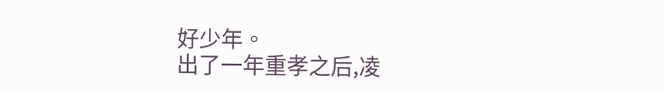好少年。
出了一年重孝之后,凌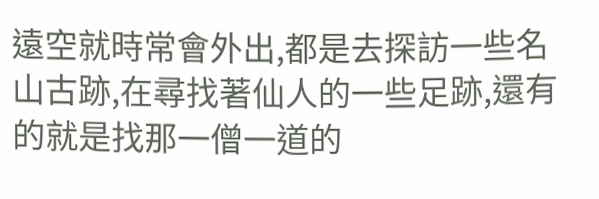遠空就時常會外出,都是去探訪一些名山古跡,在尋找著仙人的一些足跡,還有的就是找那一僧一道的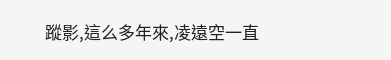蹤影,這么多年來,凌遠空一直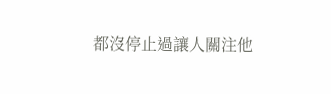都沒停止過讓人關注他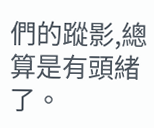們的蹤影,總算是有頭緒了。